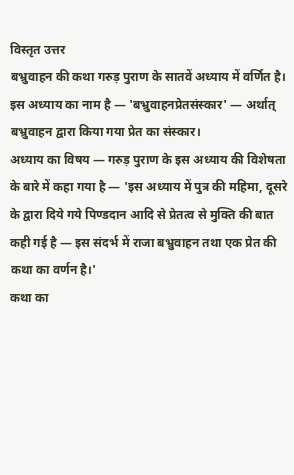विस्तृत उत्तर
बभ्रुवाहन की कथा गरुड़ पुराण के सातवें अध्याय में वर्णित है।
इस अध्याय का नाम है — 'बभ्रुवाहनप्रेतसंस्कार' — अर्थात् बभ्रुवाहन द्वारा किया गया प्रेत का संस्कार।
अध्याय का विषय — गरुड़ पुराण के इस अध्याय की विशेषता के बारे में कहा गया है — 'इस अध्याय में पुत्र की महिमा, दूसरे के द्वारा दिये गये पिण्डदान आदि से प्रेतत्व से मुक्ति की बात कही गई है — इस संदर्भ में राजा बभ्रुवाहन तथा एक प्रेत की कथा का वर्णन है।'
कथा का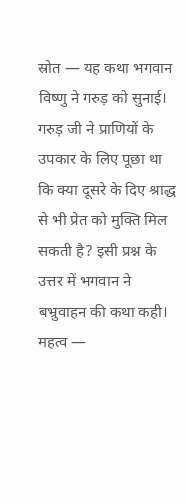स्रोत — यह कथा भगवान विष्णु ने गरुड़ को सुनाई। गरुड़ जी ने प्राणियों के उपकार के लिए पूछा था कि क्या दूसरे के दिए श्राद्ध से भी प्रेत को मुक्ति मिल सकती है? इसी प्रश्न के उत्तर में भगवान ने बभ्रुवाहन की कथा कही।
महत्व —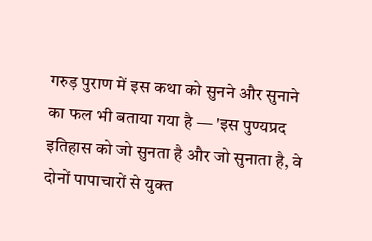गरुड़ पुराण में इस कथा को सुनने और सुनाने का फल भी बताया गया है — 'इस पुण्यप्रद इतिहास को जो सुनता है और जो सुनाता है, वे दोनों पापाचारों से युक्त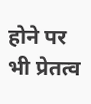होने पर भी प्रेतत्व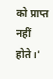को प्राप्त नहीं होते।'